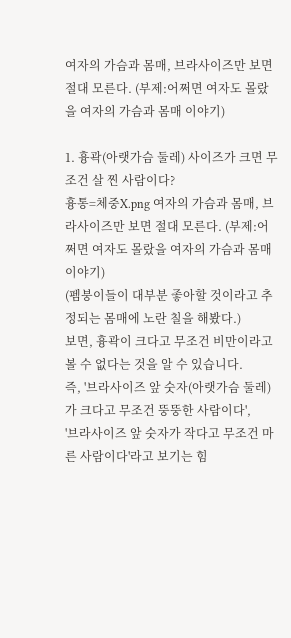여자의 가슴과 몸매, 브라사이즈만 보면 절대 모른다. (부제:어쩌면 여자도 몰랐을 여자의 가슴과 몸매 이야기)

1. 흉곽(아랫가슴 둘레) 사이즈가 크면 무조건 살 찐 사람이다?
흉통=체중X.png 여자의 가슴과 몸매, 브라사이즈만 보면 절대 모른다. (부제:어쩌면 여자도 몰랐을 여자의 가슴과 몸매 이야기)
(펨붕이들이 대부분 좋아할 것이라고 추정되는 몸매에 노란 칠을 해봤다.)
보면, 흉곽이 크다고 무조건 비만이라고 볼 수 없다는 것을 알 수 있습니다.
즉, '브라사이즈 앞 숫자(아랫가슴 둘레)가 크다고 무조건 뚱뚱한 사람이다',
'브라사이즈 앞 숫자가 작다고 무조건 마른 사람이다'라고 보기는 힘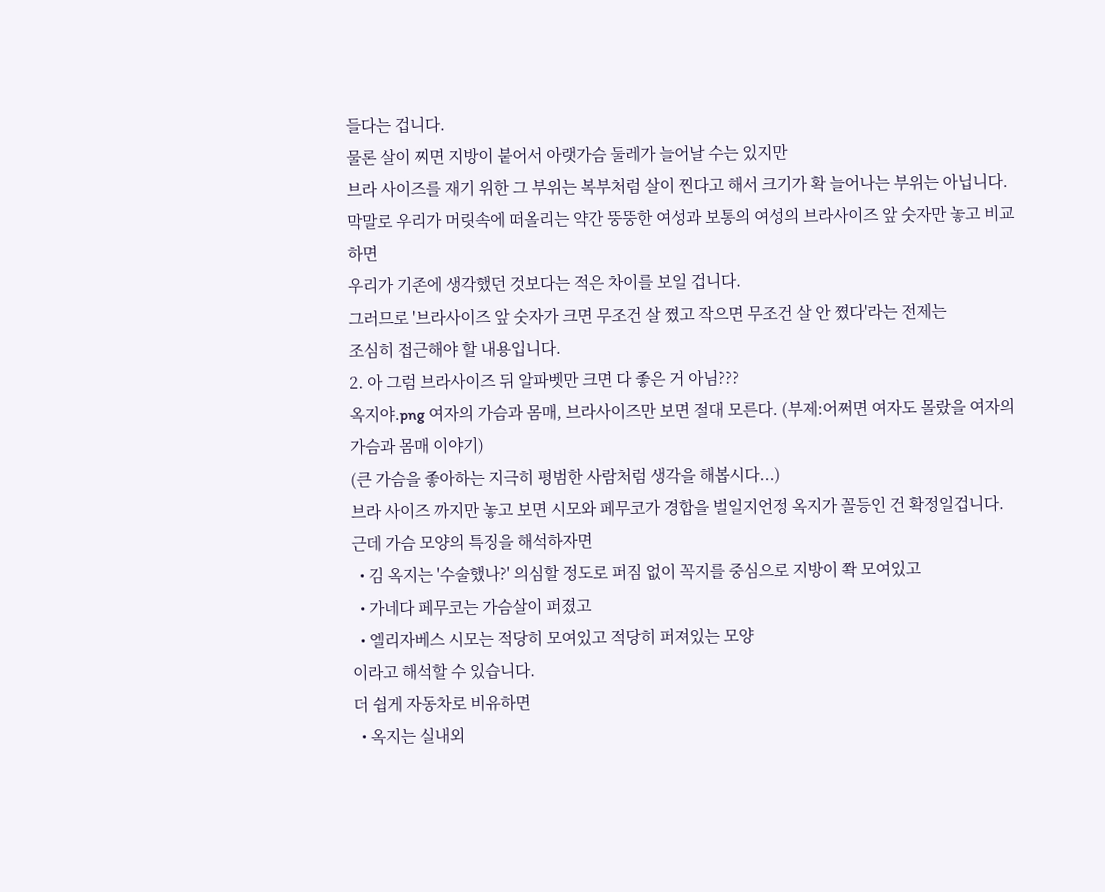들다는 겁니다.
물론 살이 찌면 지방이 붙어서 아랫가슴 둘레가 늘어날 수는 있지만
브라 사이즈를 재기 위한 그 부위는 복부처럼 살이 찐다고 해서 크기가 확 늘어나는 부위는 아닙니다.
막말로 우리가 머릿속에 떠올리는 약간 뚱뚱한 여성과 보통의 여성의 브라사이즈 앞 숫자만 놓고 비교하면
우리가 기존에 생각했던 것보다는 적은 차이를 보일 겁니다.
그러므로 '브라사이즈 앞 숫자가 크면 무조건 살 쪘고 작으면 무조건 살 안 쪘다'라는 전제는
조심히 접근해야 할 내용입니다.
2. 아 그럼 브라사이즈 뒤 알파벳만 크면 다 좋은 거 아님???
옥지야.png 여자의 가슴과 몸매, 브라사이즈만 보면 절대 모른다. (부제:어쩌면 여자도 몰랐을 여자의 가슴과 몸매 이야기)
(큰 가슴을 좋아하는 지극히 평범한 사람처럼 생각을 해봅시다...)
브라 사이즈 까지만 놓고 보면 시모와 페무코가 경합을 벌일지언정 옥지가 꼴등인 건 확정일겁니다.
근데 가슴 모양의 특징을 해석하자면
  • 김 옥지는 '수술했나?' 의심할 정도로 퍼짐 없이 꼭지를 중심으로 지방이 쫙 모여있고
  • 가네다 페무코는 가슴살이 퍼졌고
  • 엘리자베스 시모는 적당히 모여있고 적당히 퍼져있는 모양
이라고 해석할 수 있습니다.
더 쉽게 자동차로 비유하면
  • 옥지는 실내외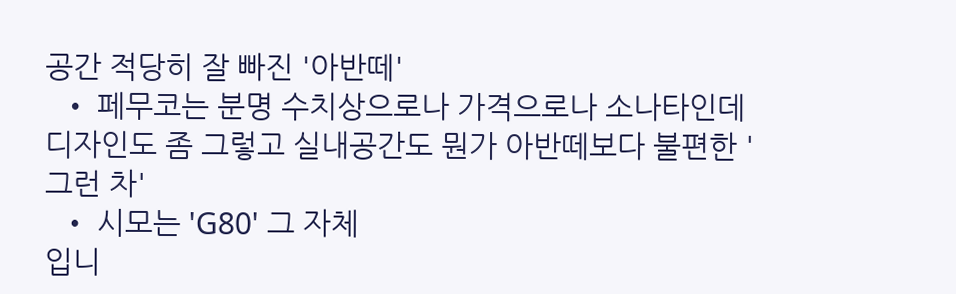공간 적당히 잘 빠진 '아반떼'
  • 페무코는 분명 수치상으로나 가격으로나 소나타인데 디자인도 좀 그렇고 실내공간도 뭔가 아반떼보다 불편한 '그런 차'
  • 시모는 'G80' 그 자체
입니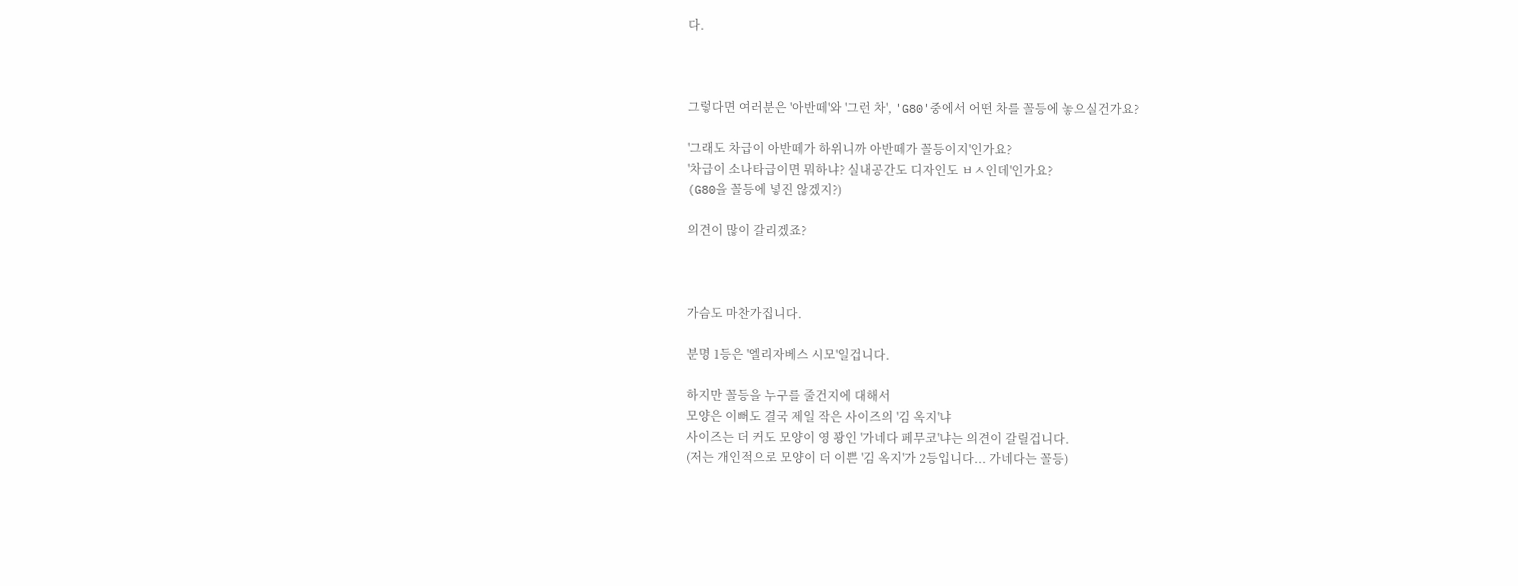다.



그렇다면 여러분은 '아반떼'와 '그런 차', 'G80'중에서 어떤 차를 꼴등에 놓으실건가요?

'그래도 차급이 아반떼가 하위니까 아반떼가 꼴등이지'인가요?
'차급이 소나타급이면 뭐하냐? 실내공간도 디자인도 ㅂㅅ인데'인가요?
(G80을 꼴등에 넣진 않겠지?)

의견이 많이 갈리겠죠?



가슴도 마찬가집니다.

분명 1등은 '엘리자베스 시모'일겁니다.

하지만 꼴등을 누구를 줄건지에 대해서
모양은 이뻐도 결국 제일 작은 사이즈의 '김 옥지'냐
사이즈는 더 커도 모양이 영 꽝인 '가네다 페무코'냐는 의견이 갈릴겁니다.
(저는 개인적으로 모양이 더 이쁜 '김 옥지'가 2등입니다... 가네다는 꼴등)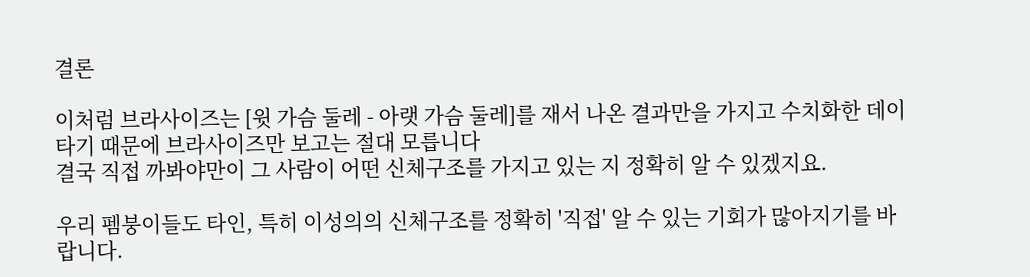결론

이처럼 브라사이즈는 [윗 가슴 둘레 - 아랫 가슴 둘레]를 재서 나온 결과만을 가지고 수치화한 데이타기 때문에 브라사이즈만 보고는 절대 모릅니다
결국 직접 까봐야만이 그 사람이 어떤 신체구조를 가지고 있는 지 정확히 알 수 있겠지요.

우리 펨붕이들도 타인, 특히 이성의의 신체구조를 정확히 '직접' 알 수 있는 기회가 많아지기를 바랍니다.